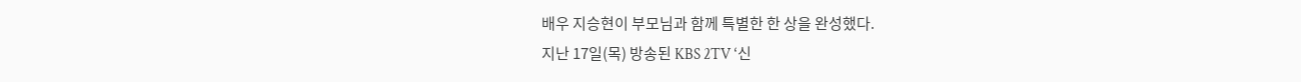배우 지승현이 부모님과 함께 특별한 한 상을 완성했다.
지난 17일(목) 방송된 KBS 2TV ‘신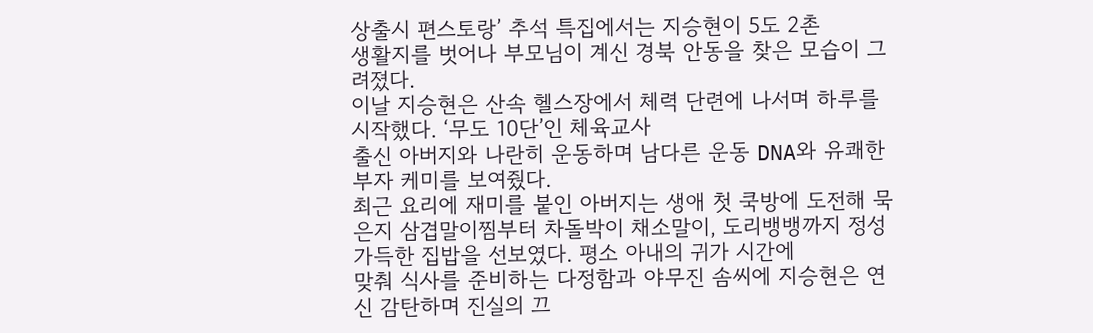상출시 편스토랑’ 추석 특집에서는 지승현이 5도 2촌
생활지를 벗어나 부모님이 계신 경북 안동을 찾은 모습이 그려졌다.
이날 지승현은 산속 헬스장에서 체력 단련에 나서며 하루를 시작했다. ‘무도 10단’인 체육교사
출신 아버지와 나란히 운동하며 남다른 운동 DNA와 유쾌한 부자 케미를 보여줬다.
최근 요리에 재미를 붙인 아버지는 생애 첫 쿡방에 도전해 묵은지 삼겹말이찜부터 차돌박이 채소말이, 도리뱅뱅까지 정성 가득한 집밥을 선보였다. 평소 아내의 귀가 시간에
맞춰 식사를 준비하는 다정함과 야무진 솜씨에 지승현은 연신 감탄하며 진실의 끄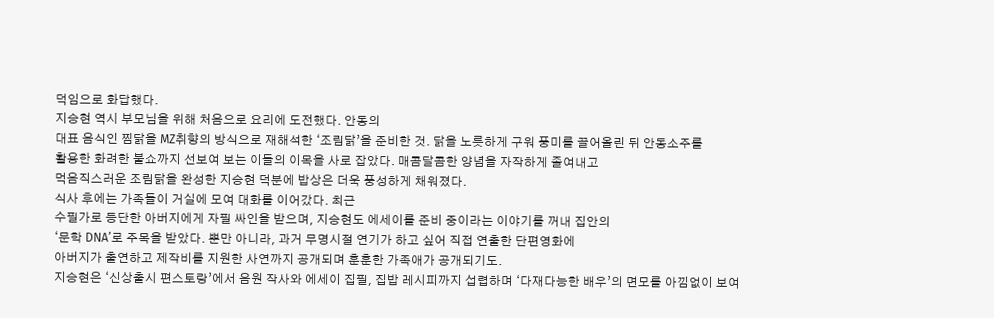덕임으로 화답했다.
지승현 역시 부모님을 위해 처음으로 요리에 도전했다. 안동의
대표 음식인 찜닭을 MZ취향의 방식으로 재해석한 ‘조림닭’을 준비한 것. 닭을 노릇하게 구워 풍미를 끌어올린 뒤 안동소주를
활용한 화려한 불쇼까지 선보여 보는 이들의 이목을 사로 잡았다. 매콤달콤한 양념을 자작하게 졸여내고
먹음직스러운 조림닭을 완성한 지승현 덕분에 밥상은 더욱 풍성하게 채워졌다.
식사 후에는 가족들이 거실에 모여 대화를 이어갔다. 최근
수필가로 등단한 아버지에게 자필 싸인을 받으며, 지승현도 에세이를 준비 중이라는 이야기를 꺼내 집안의
‘문학 DNA’로 주목을 받았다. 뿐만 아니라, 과거 무명시절 연기가 하고 싶어 직접 연출한 단편영화에
아버지가 출연하고 제작비를 지원한 사연까지 공개되며 훈훈한 가족애가 공개되기도.
지승현은 ‘신상출시 편스토랑’에서 음원 작사와 에세이 집필, 집밥 레시피까지 섭렵하며 ‘다재다능한 배우’의 면모를 아낌없이 보여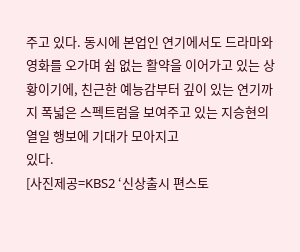주고 있다. 동시에 본업인 연기에서도 드라마와 영화를 오가며 쉼 없는 활약을 이어가고 있는 상황이기에, 친근한 예능감부터 깊이 있는 연기까지 폭넓은 스펙트럼을 보여주고 있는 지승현의 열일 행보에 기대가 모아지고
있다.
[사진제공=KBS2 ‘신상출시 편스토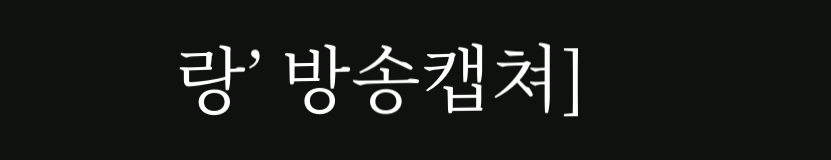랑’ 방송캡쳐]